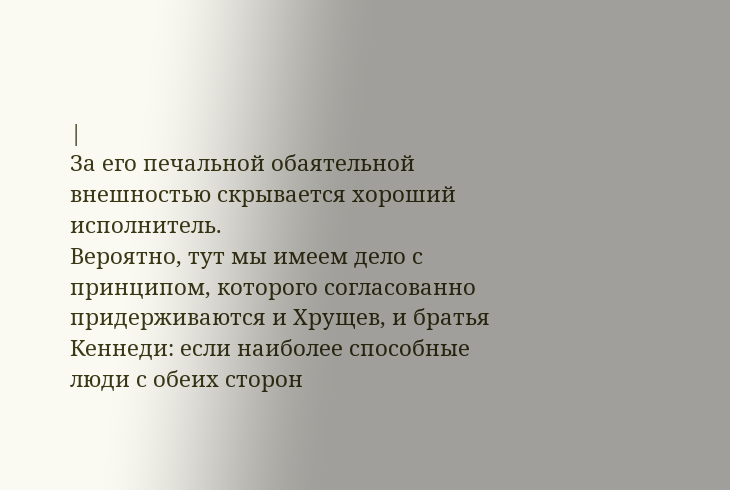|
За его печальной обаятельной внешностью скрывается хороший исполнитель.
Вероятно, тут мы имеем дело с принципом, которого согласованно придерживаются и Хрущев, и братья Кеннеди: если наиболее способные люди с обеих сторон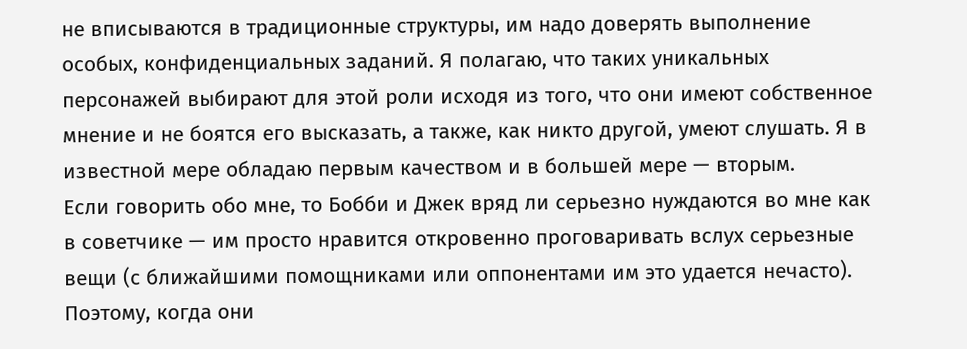не вписываются в традиционные структуры, им надо доверять выполнение особых, конфиденциальных заданий. Я полагаю, что таких уникальных персонажей выбирают для этой роли исходя из того, что они имеют собственное мнение и не боятся его высказать, а также, как никто другой, умеют слушать. Я в известной мере обладаю первым качеством и в большей мере — вторым.
Если говорить обо мне, то Бобби и Джек вряд ли серьезно нуждаются во мне как в советчике — им просто нравится откровенно проговаривать вслух серьезные вещи (с ближайшими помощниками или оппонентами им это удается нечасто). Поэтому, когда они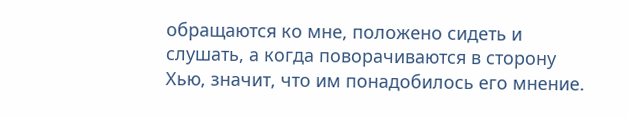обращаются ко мне, положено сидеть и слушать, а когда поворачиваются в сторону Хью, значит, что им понадобилось его мнение.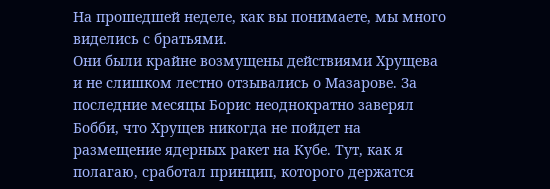На прошедшей неделе, как вы понимаете, мы много виделись с братьями.
Они были крайне возмущены действиями Хрущева и не слишком лестно отзывались о Мазарове. За последние месяцы Борис неоднократно заверял Бобби, что Хрущев никогда не пойдет на размещение ядерных ракет на Кубе. Тут, как я полагаю, сработал принцип, которого держатся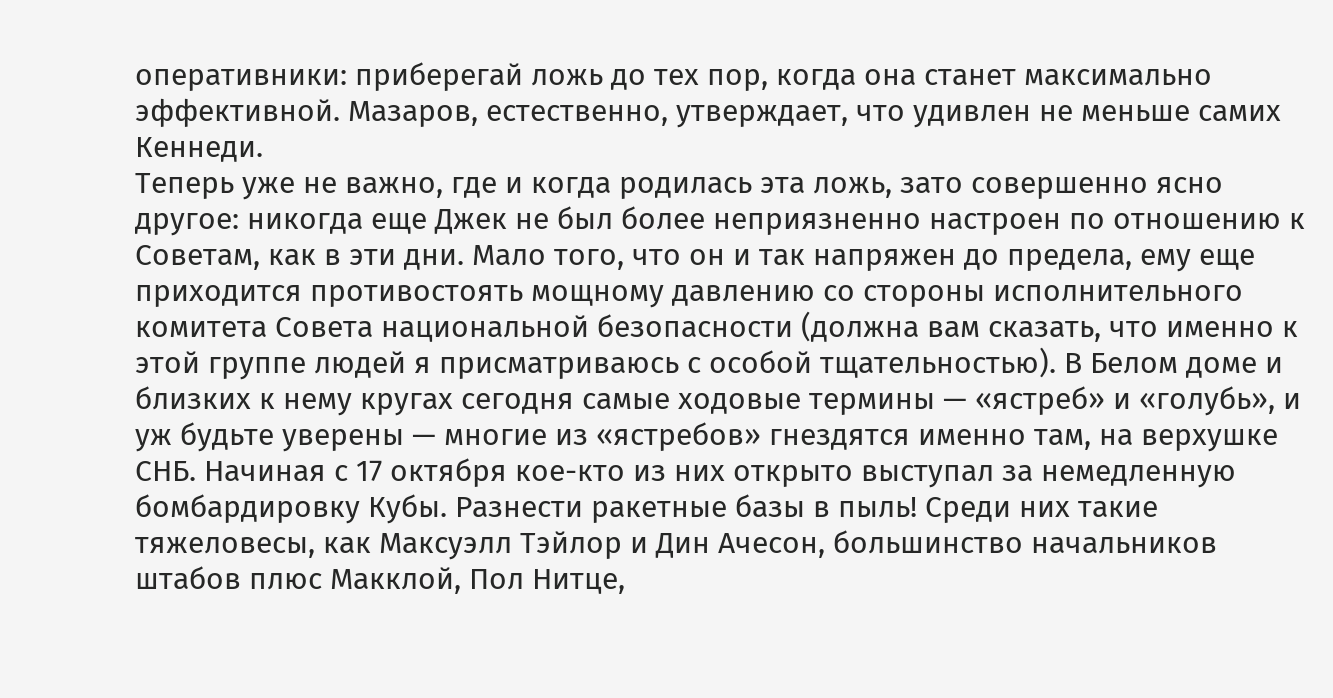оперативники: приберегай ложь до тех пор, когда она станет максимально эффективной. Мазаров, естественно, утверждает, что удивлен не меньше самих Кеннеди.
Теперь уже не важно, где и когда родилась эта ложь, зато совершенно ясно другое: никогда еще Джек не был более неприязненно настроен по отношению к Советам, как в эти дни. Мало того, что он и так напряжен до предела, ему еще приходится противостоять мощному давлению со стороны исполнительного комитета Совета национальной безопасности (должна вам сказать, что именно к этой группе людей я присматриваюсь с особой тщательностью). В Белом доме и близких к нему кругах сегодня самые ходовые термины — «ястреб» и «голубь», и уж будьте уверены — многие из «ястребов» гнездятся именно там, на верхушке СНБ. Начиная с 17 октября кое-кто из них открыто выступал за немедленную бомбардировку Кубы. Разнести ракетные базы в пыль! Среди них такие тяжеловесы, как Максуэлл Тэйлор и Дин Ачесон, большинство начальников штабов плюс Макклой, Пол Нитце,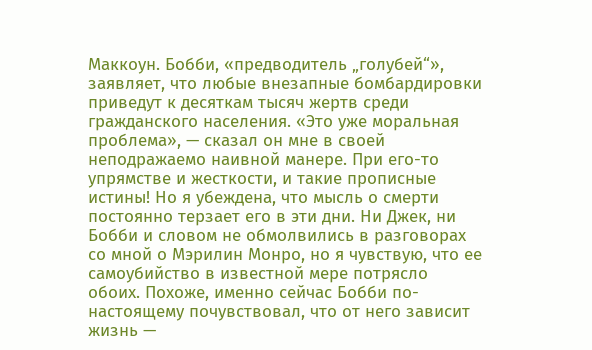Маккоун. Бобби, «предводитель „голубей“», заявляет, что любые внезапные бомбардировки приведут к десяткам тысяч жертв среди гражданского населения. «Это уже моральная проблема», — сказал он мне в своей неподражаемо наивной манере. При его-то упрямстве и жесткости, и такие прописные истины! Но я убеждена, что мысль о смерти постоянно терзает его в эти дни. Ни Джек, ни Бобби и словом не обмолвились в разговорах со мной о Мэрилин Монро, но я чувствую, что ее самоубийство в известной мере потрясло обоих. Похоже, именно сейчас Бобби по-настоящему почувствовал, что от него зависит жизнь —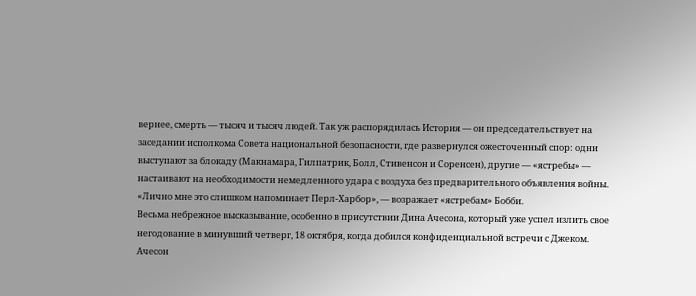вернее, смерть — тысяч и тысяч людей. Так уж распорядилась История — он председательствует на заседании исполкома Совета национальной безопасности, где развернулся ожесточенный спор: одни выступают за блокаду (Макнамара, Гилпатрик, Болл, Стивенсон и Соренсен), другие — «ястребы» — настаивают на необходимости немедленного удара с воздуха без предварительного объявления войны.
«Лично мне это слишком напоминает Перл-Харбор», — возражает «ястребам» Бобби.
Весьма небрежное высказывание, особенно в присутствии Дина Ачесона, который уже успел излить свое негодование в минувший четверг, 18 октября, когда добился конфиденциальной встречи с Джеком. Ачесон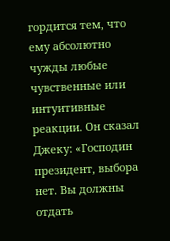гордится тем, что ему абсолютно чужды любые чувственные или интуитивные реакции. Он сказал Джеку: «Господин президент, выбора нет. Вы должны отдать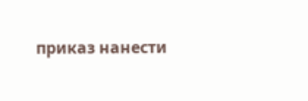приказ нанести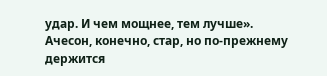удар. И чем мощнее, тем лучше».
Ачесон, конечно, стар, но по-прежнему держится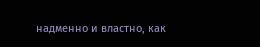надменно и властно, как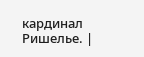кардинал Ришелье. |